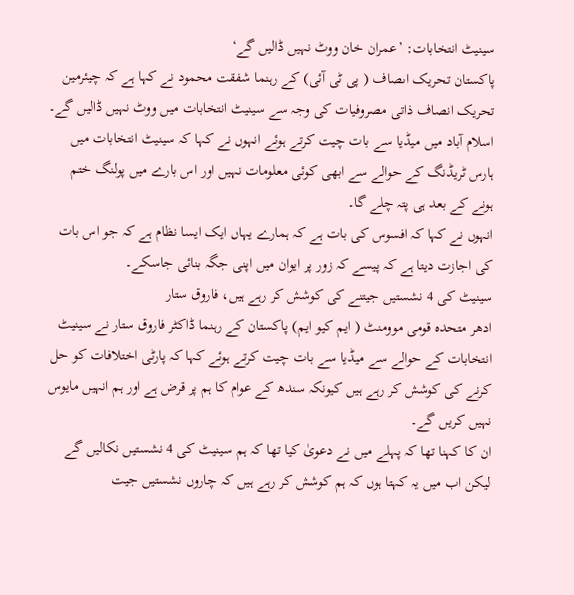سینیٹ انتخابات: ’عمران خان ووٹ نہیں ڈالیں گے‘
پاکستان تحریک اںصاف ( پی ٹی آئی) کے رہنما شفقت محمود نے کہا ہے کہ چیئرمین تحریک انصاف ذاتی مصروفیات کی وجہ سے سینیٹ انتخابات میں ووٹ نہیں ڈالیں گے۔
اسلام آباد میں میڈیا سے بات چیت کرتے ہوئے انہوں نے کہا کہ سینیٹ انتخابات میں ہارس ٹریڈنگ کے حوالے سے ابھی کوئی معلومات نہیں اور اس بارے میں پولنگ ختم ہونے کے بعد ہی پتہ چلے گا۔
انہوں نے کہا کہ افسوس کی بات ہے کہ ہمارے یہاں ایک ایسا نظام ہے کہ جو اس بات کی اجازت دیتا ہے کہ پیسے کہ زور پر ایوان میں اپنی جگہ بنائی جاسکے۔
سینیٹ کی 4 نشستیں جیتنے کی کوشش کر رہے ہیں، فاروق ستار
ادھر متحدہ قومی موومنٹ ( ایم کیو ایم) پاکستان کے رہنما ڈاکٹر فاروق ستار نے سینیٹ انتخابات کے حوالے سے میڈیا سے بات چیت کرتے ہوئے کہا کہ پارٹی اختلافات کو حل کرنے کی کوشش کر رہے ہیں کیونکہ سندھ کے عوام کا ہم پر قرض ہے اور ہم انہیں مایوس نہیں کریں گے۔
ان کا کہنا تھا کہ پہلے میں نے دعویٰ کیا تھا کہ ہم سینیٹ کی 4 نشستیں نکالیں گے لیکن اب میں یہ کہتا ہوں کہ ہم کوشش کر رہے ہیں کہ چاروں نشستیں جیت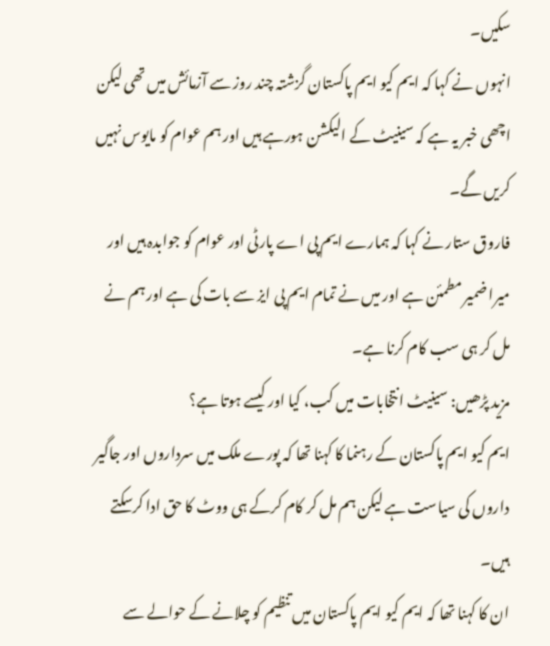سکیں۔
انہوں نے کہا کہ ایم کیو ایم پاکستان گزشتہ چند روز سے آزمائش میں تھی لیکن اچھی خبر یہ ہے کہ سینیٹ کے الیکشن ہورہے ہیں اور ہم عوام کو مایوس نہیں کریں گے۔
فاروق ستار نے کہا کہ ہمارے ایم پی اے پارٹی اور عوام کو جوابدہ ہیں اور میرا ضمیر مطمئن ہے اور میں نے تمام ایم پی ایز سے بات کی ہے اور ہم نے مل کر ہی سب کام کرنا ہے۔
مزید پڑھیں: سینیٹ انتخابات میں کب، کیا اور کیسے ہوتا ہے؟
ایم کیو ایم پاکستان کے رہنما کا کہنا تھا کہ پورے ملک میں سرداروں اور جاگیر داروں کی سیاست ہے لیکن ہم مل کر کام کرکے ہی ووٹ کا حق ادا کرسکتے ہیں۔
ان کا کہنا تھا کہ ایم کیو ایم پاکستان میں تنظیم کو چلانے کے حوالے سے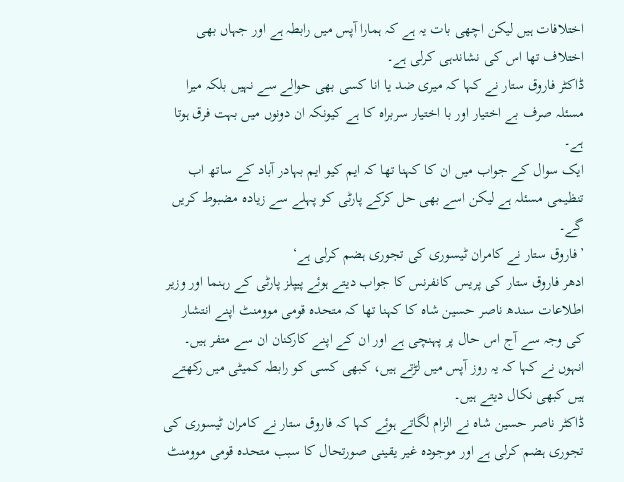اختلافات ہیں لیکن اچھی بات یہ ہے کہ ہمارا آپس میں رابطہ ہے اور جہاں بھی اختلاف تھا اس کی نشاندہی کرلی ہے۔
ڈاکٹر فاروق ستار نے کہا کہ میری ضد یا انا کسی بھی حوالے سے نہیں بلکہ میرا مسئلہ صرف بے اختیار اور با اختیار سربراہ کا ہے کیونکہ ان دونوں میں بہت فرق ہوتا ہے۔
ایک سوال کے جواب میں ان کا کہنا تھا کہ ایم کیو ایم بہادر آباد کے ساتھ اب تنظیمی مسئلہ ہے لیکن اسے بھی حل کرکے پارٹی کو پہلے سے زیادہ مضبوط کریں گے۔
’فاروق ستار نے کامران ٹیسوری کی تجوری ہضم کرلی ہے‘
ادھر فاروق ستار کی پریس کانفرنس کا جواب دیتے ہوئے پیپلز پارٹی کے رہنما اور وزیر اطلاعات سندھ ناصر حسین شاہ کا کہنا تھا کہ متحدہ قومی موومنٹ اپنے انتشار کی وجہ سے آج اس حال پر پہنچی ہے اور ان کے اپنے کارکنان ان سے متفر ہیں۔
انہوں نے کہا کہ یہ روز آپس میں لڑتے ہیں، کبھی کسی کو رابطہ کمیٹی میں رکھتے ہیں کبھی نکال دیتے ہیں۔
ڈاکٹر ناصر حسین شاہ نے الزام لگاتے ہوئے کہا کہ فاروق ستار نے کامران ٹیسوری کی تجوری ہضم کرلی ہے اور موجودہ غیر یقینی صورتحال کا سبب متحدہ قومی موومنٹ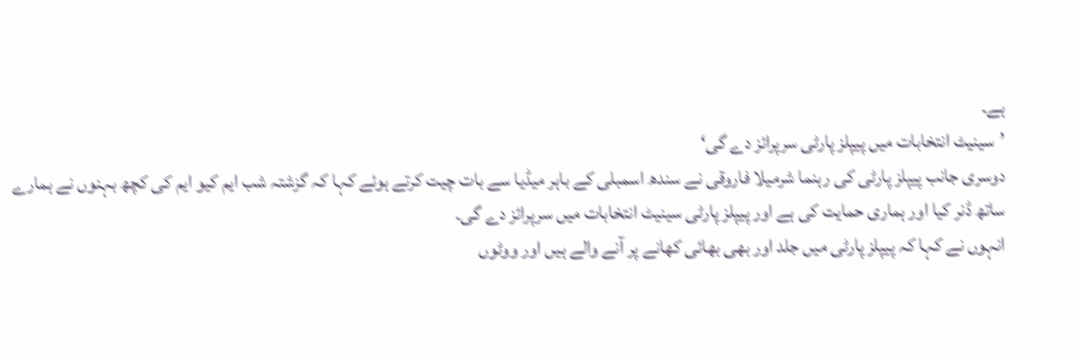ہے۔
’سینیٹ انتخابات میں پیپلز پارٹی سرپرائز دے گی‘
دوسری جانب پیپلز پارٹی کی رہنما شرمیلا فاروقی نے سندھ اسمبلی کے باہر میڈیا سے بات چیت کرتے ہوئے کہا کہ گزشتہ شب ایم کیو ایم کی کچھ بہنوں نے ہمارے ساتھ ڈنر کیا اور ہماری حمایت کی ہے اور پیپلز پارٹی سینیٹ انتخابات میں سرپرائز دے گی۔
انہوں نے کہا کہ پیپلز پارٹی میں جلد اور بھی بھائی کھانے پر آنے والے ہیں اور ووٹوں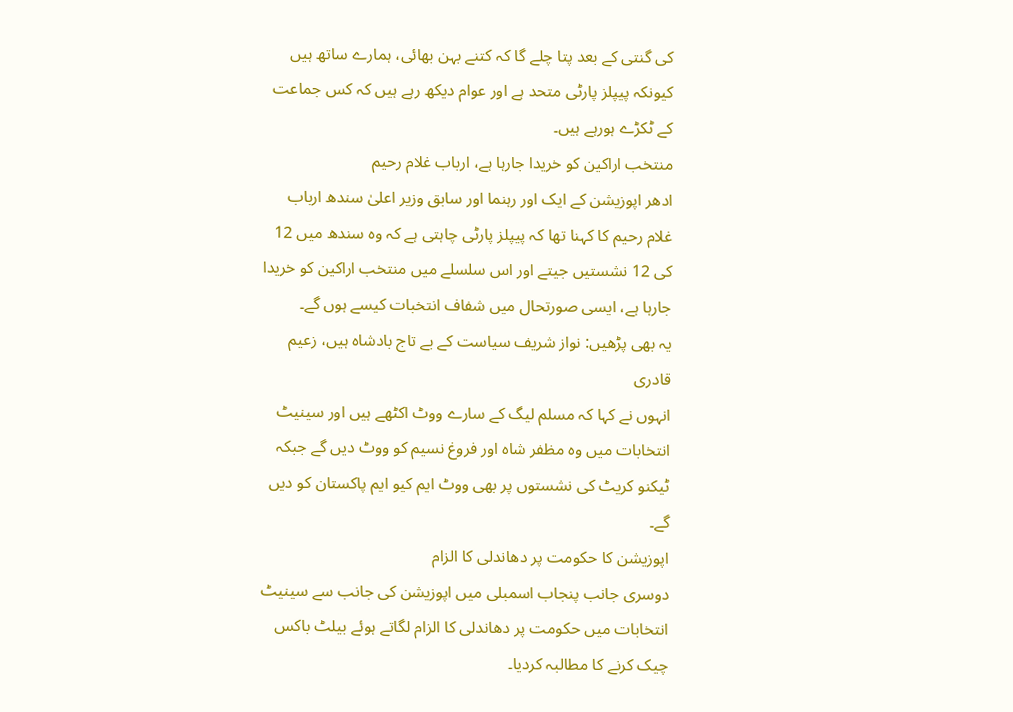کی گنتی کے بعد پتا چلے گا کہ کتنے بہن بھائی، ہمارے ساتھ ہیں کیونکہ پیپلز پارٹی متحد ہے اور عوام دیکھ رہے ہیں کہ کس جماعت کے ٹکڑے ہورہے ہیں۔
منتخب اراکین کو خریدا جارہا ہے، ارباب غلام رحیم
ادھر اپوزیشن کے ایک اور رہنما اور سابق وزیر اعلیٰ سندھ ارباب غلام رحیم کا کہنا تھا کہ پیپلز پارٹی چاہتی ہے کہ وہ سندھ میں 12 کی 12 نشستیں جیتے اور اس سلسلے میں منتخب اراکین کو خریدا جارہا ہے، ایسی صورتحال میں شفاف انتخبات کیسے ہوں گے۔
یہ بھی پڑھیں: نواز شریف سیاست کے بے تاج بادشاہ ہیں، زعیم قادری
انہوں نے کہا کہ مسلم لیگ کے سارے ووٹ اکٹھے ہیں اور سینیٹ انتخابات میں وہ مظفر شاہ اور فروغ نسیم کو ووٹ دیں گے جبکہ ٹیکنو کریٹ کی نشستوں پر بھی ووٹ ایم کیو ایم پاکستان کو دیں گے۔
اپوزیشن کا حکومت پر دھاندلی کا الزام
دوسری جانب پنجاب اسمبلی میں اپوزیشن کی جانب سے سینیٹ انتخابات میں حکومت پر دھاندلی کا الزام لگاتے ہوئے بیلٹ باکس چیک کرنے کا مطالبہ کردیا۔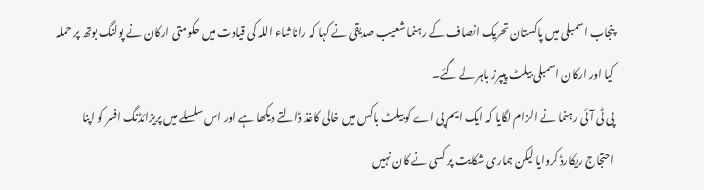پنجاب اسمبلی میں پاکستان تحریک انصاف کے رہنما شعیب صدیقی نے کہا کہ رانا ثںاء اللہ کی قیادت میں حکومتی ارکان نے پولنگ بوتھ پر حملہ کیا اور ارکان اسمبلی بیلٹ پیپرز باہر لے گئے۔
پی ٹی آئی رہنما نے الزام لگایا کہ ایک ایم پی اے کو بیلٹ باکس میں خالی کاغذ ڈالتے دیکھا ہے اور اس سلسلے میں پریزائڈنگ افسر کو اپنا احتجاج ریکارڈ کروایا لیکن ہماری شکایت پر کسی نے کان نہیں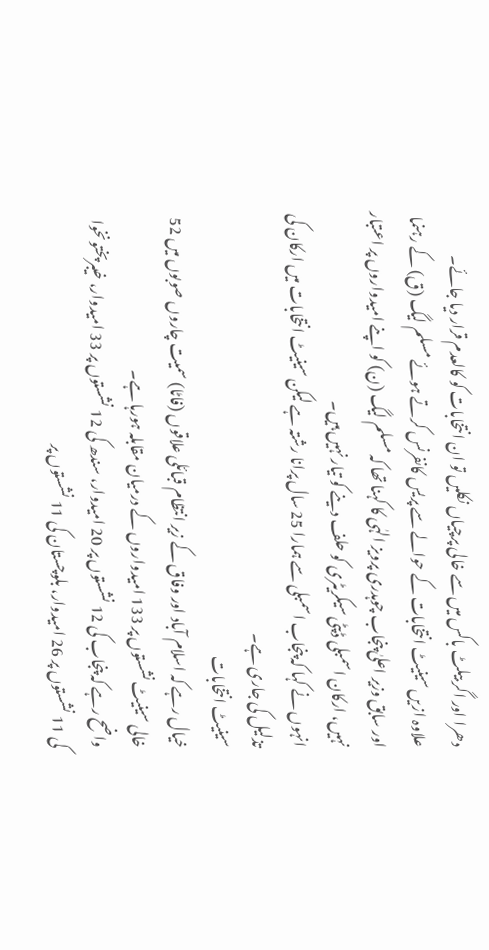دھرا اور اگر بیلٹ باکس میں سے خالی پرچیاں نکلیں تو ان انتخابات کو کالعدم قرار دیا جائے۔
علاوہ ازیں سینیٹ انتخابات کے حوالے سے پریس کانفرنس کرتے ہوئے مسلم لیگ (ق) کے رہنما اور سابق وزیر اعلیٰ پنجاب چوہدری پرویز الہٰی کا کہنا تھا کہ مسلم لیگ (ن) کو اپنے امیدواروں پر اعتبار نہیں، ارکان اسمبلی ڈپٹی سیکریٹری کو حلف دینے کو تیار نہیں ہیں۔
انہوں نے کہا کہ پنجاب اسمبلی سے ہمارا 25 سال پرانا رشتہ ہے لیکن سینیٹ انتخابات میں ارکان کی تذلیل کی جاری ہے۔
سینیٹ انتخابات
خیال رہے کہ اسلام آباد اور وفاق کے زیر انتظام قبائلی علاقوں (فاٹا) سمیت چاروں صوبوں میں 52 خالی سینیٹ نشستوں پر 133 امیدواروں کے درمیان مقابلہ ہورہا ہے۔
واضح رہے کہ پنجاب کی 12 نشستوں پر 20 امیدوار، سندھ کی 12 نشستوں پر 33 امیدوار، خیبرپختونخوا کی 11 نشستوں پر 26 امیدوار، بلوچستان کی 11 نشستوں پر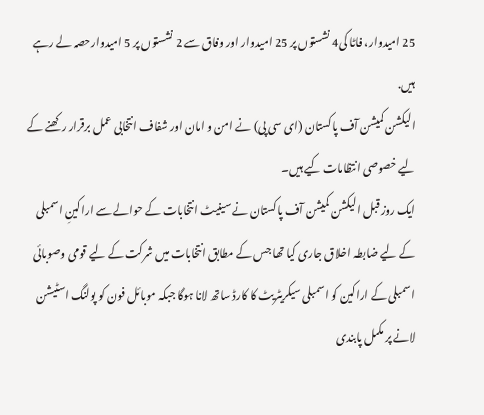25 امیدوار، فاٹا کی4 نشستوں پر 25 امیدوار اور وفاق سے 2 نشستوں پر 5 امیدوارحصہ لے رہے ہیں.
الیکشن کمیشن آف پاکستان (ای سی پی) نے امن و امان اور شفاف انتخابی عمل برقرار رکھنے کے لیے خصوصی انتظامات کیے ہیں۔
ایک روز قبل الیکشن کمیشن آف پاکستان نے سینیٹ انتخابات کے حوالے سے اراکینِ اسمبلی کے لیے ضابطہ اخلاق جاری کیا تھا جس کے مطابق انتخابات میں شرکت کے لیے قومی وصوبائی اسمبلی کے اراکین کو اسمبلی سیکریٹریٹ کا کارڈ ساتھ لانا ہوگا جبکہ موبائل فون کو پولنگ اسٹیشن لانے پر مکمل پابندی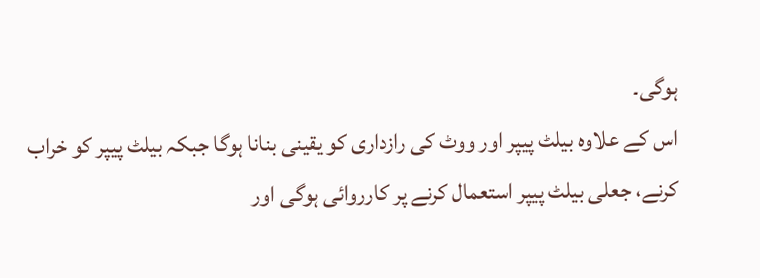ہوگی۔
اس کے علاوہ بیلٹ پیپر اور ووٹ کی رازداری کو یقینی بنانا ہوگا جبکہ بیلٹ پیپر کو خراب کرنے، جعلی بیلٹ پیپر استعمال کرنے پر کارروائی ہوگی اور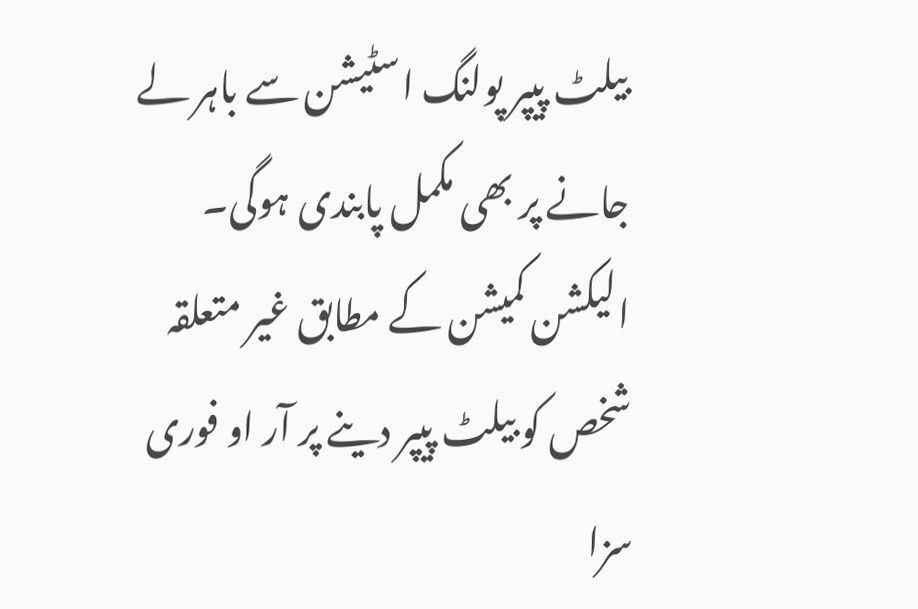بیلٹ پیپر پولنگ اسٹیشن سے باہر لے جانے پر بھی مکمل پابندی ہوگی۔
الیکشن کمیشن کے مطابق غیر متعلقہ شخص کو بیلٹ پیپر دینے پر آر او فوری سزا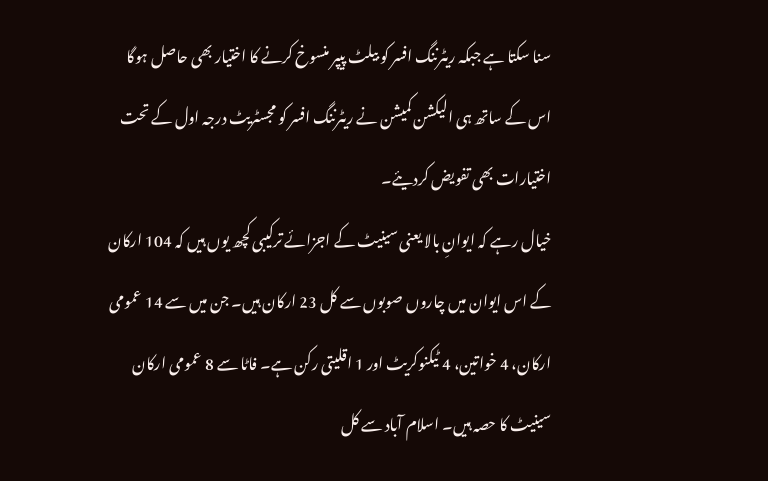سنا سکتا ہے جبکہ ریٹرننگ افسر کو بیلٹ پیپر منسوخ کرنے کا اختیار بھی حاصل ہوگا اس کے ساتھ ہی الیکشن کمیشن نے ریٹرننگ افسر کو مجسٹریٹ درجہ اول کے تحت اختیارات بھی تفویض کردیئے۔
خیال رہے کہ ایوانِ بالا یعنی سینیٹ کے اجزائے ترکیبی کچھ یوں ہیں کہ 104 ارکان کے اس ایوان میں چاروں صوبوں سے کل 23 ارکان ہیں۔ جن میں سے 14 عمومی ارکان، 4 خواتین، 4 ٹیکنوکریٹ اور 1 اقلیتی رکن ہے۔ فاٹا سے 8 عمومی ارکان سینیٹ کا حصہ ہیں۔ اسلام آباد سے کل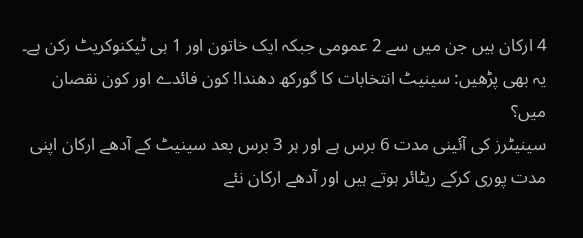4 ارکان ہیں جن میں سے 2 عمومی جبکہ ایک خاتون اور 1 ہی ٹیکنوکریٹ رکن ہے۔
یہ بھی پڑھیں: سینیٹ انتخابات کا گورکھ دھندا! کون فائدے اور کون نقصان میں؟
سینیٹرز کی آئینی مدت 6 برس ہے اور ہر 3 برس بعد سینیٹ کے آدھے ارکان اپنی مدت پوری کرکے ریٹائر ہوتے ہیں اور آدھے ارکان نئے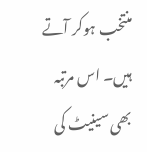منتخب ہوکر آتے ہیں۔ اس مرتبہ بھی سینیٹ کی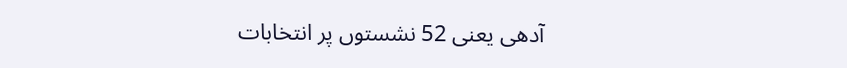آدھی یعنی 52 نشستوں پر انتخابات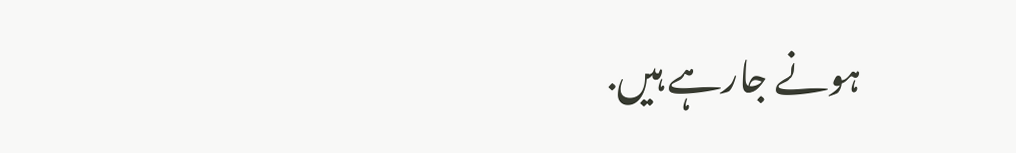ہونے جارہے ہیں.